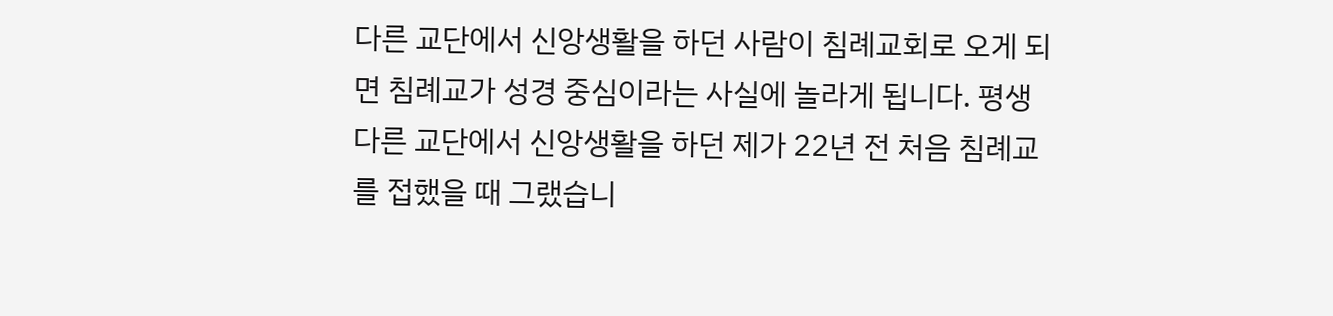다른 교단에서 신앙생활을 하던 사람이 침례교회로 오게 되면 침례교가 성경 중심이라는 사실에 놀라게 됩니다. 평생 다른 교단에서 신앙생활을 하던 제가 22년 전 처음 침례교를 접했을 때 그랬습니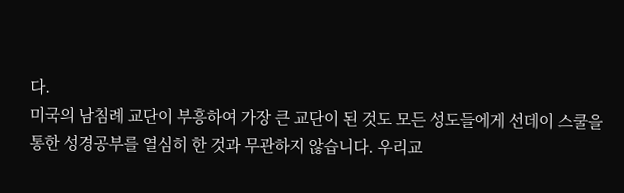다.
미국의 남침례 교단이 부흥하여 가장 큰 교단이 된 것도 모든 성도들에게 선데이 스쿨을 통한 성경공부를 열심히 한 것과 무관하지 않습니다. 우리교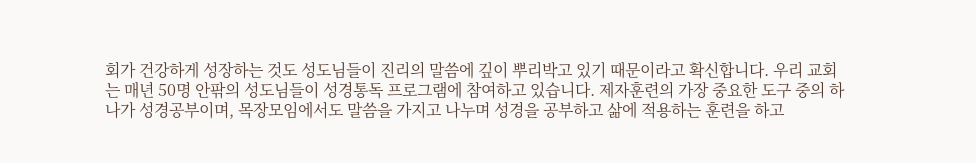회가 건강하게 성장하는 것도 성도님들이 진리의 말씀에 깊이 뿌리박고 있기 때문이라고 확신합니다. 우리 교회는 매년 50명 안팎의 성도님들이 성경통독 프로그램에 참여하고 있습니다. 제자훈련의 가장 중요한 도구 중의 하나가 성경공부이며, 목장모임에서도 말씀을 가지고 나누며 성경을 공부하고 삶에 적용하는 훈련을 하고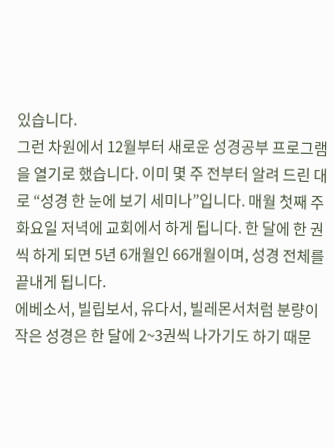있습니다.
그런 차원에서 12월부터 새로운 성경공부 프로그램을 열기로 했습니다. 이미 몇 주 전부터 알려 드린 대로 “성경 한 눈에 보기 세미나”입니다. 매월 첫째 주 화요일 저녁에 교회에서 하게 됩니다. 한 달에 한 권씩 하게 되면 5년 6개월인 66개월이며, 성경 전체를 끝내게 됩니다.
에베소서, 빌립보서, 유다서, 빌레몬서처럼 분량이 작은 성경은 한 달에 2~3권씩 나가기도 하기 때문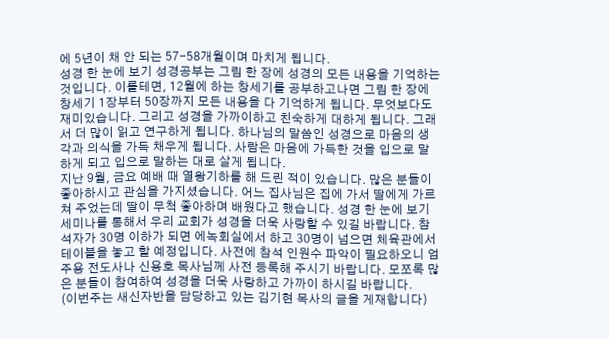에 5년이 채 안 되는 57-58개월이며 마치게 됩니다.
성경 한 눈에 보기 성경공부는 그림 한 장에 성경의 모든 내용을 기억하는 것입니다. 이를테면, 12월에 하는 창세기를 공부하고나면 그림 한 장에 창세기 1장부터 50장까지 모든 내용을 다 기억하게 됩니다. 무엇보다도 재미있습니다. 그리고 성경을 가까이하고 친숙하게 대하게 됩니다. 그래서 더 많이 읽고 연구하게 됩니다. 하나님의 말씀인 성경으로 마음의 생각과 의식을 가득 채우게 됩니다. 사람은 마음에 가득한 것을 입으로 말하게 되고 입으로 말하는 대로 살게 됩니다.
지난 9월, 금요 예배 때 열왕기하를 해 드린 적이 있습니다. 많은 분들이 좋아하시고 관심을 가지셨습니다. 어느 집사님은 집에 가서 딸에게 가르쳐 주었는데 딸이 무척 좋아하며 배웠다고 했습니다. 성경 한 눈에 보기 세미나를 통해서 우리 교회가 성경을 더욱 사랑할 수 있길 바랍니다. 참석자가 30명 이하가 되면 에녹회실에서 하고 30명이 넘으면 체육관에서 테이블을 놓고 할 예정입니다. 사전에 참석 인원수 파악이 필요하오니 엄주용 전도사나 신용호 목사님께 사전 등록해 주시기 바랍니다. 모쪼록 많은 분들이 참여하여 성경을 더욱 사랑하고 가까이 하시길 바랍니다.
(이번주는 새신자반을 담당하고 있는 김기현 목사의 글을 게재합니다)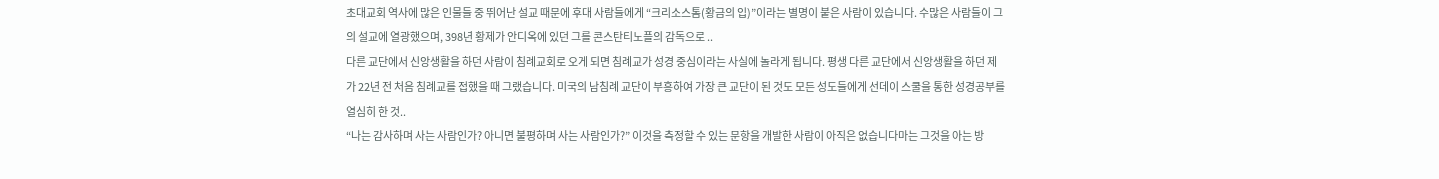초대교회 역사에 많은 인물들 중 뛰어난 설교 때문에 후대 사람들에게 “크리소스톰(황금의 입)”이라는 별명이 붙은 사람이 있습니다. 수많은 사람들이 그의 설교에 열광했으며, 398년 황제가 안디옥에 있던 그를 콘스탄티노플의 감독으로 ..
다른 교단에서 신앙생활을 하던 사람이 침례교회로 오게 되면 침례교가 성경 중심이라는 사실에 놀라게 됩니다. 평생 다른 교단에서 신앙생활을 하던 제가 22년 전 처음 침례교를 접했을 때 그랬습니다. 미국의 남침례 교단이 부흥하여 가장 큰 교단이 된 것도 모든 성도들에게 선데이 스쿨을 통한 성경공부를 열심히 한 것..
“나는 감사하며 사는 사람인가? 아니면 불평하며 사는 사람인가?” 이것을 측정할 수 있는 문항을 개발한 사람이 아직은 없습니다마는 그것을 아는 방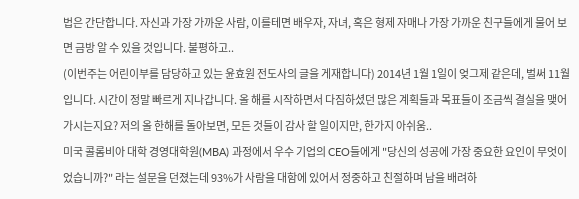법은 간단합니다. 자신과 가장 가까운 사람, 이를테면 배우자, 자녀, 혹은 형제 자매나 가장 가까운 친구들에게 물어 보면 금방 알 수 있을 것입니다. 불평하고..
(이번주는 어린이부를 담당하고 있는 윤효원 전도사의 글을 게재합니다) 2014년 1월 1일이 엊그제 같은데, 벌써 11월입니다. 시간이 정말 빠르게 지나갑니다. 올 해를 시작하면서 다짐하셨던 많은 계획들과 목표들이 조금씩 결실을 맺어가시는지요? 저의 올 한해를 돌아보면, 모든 것들이 감사 할 일이지만, 한가지 아쉬움..
미국 콜롬비아 대학 경영대학원(MBA) 과정에서 우수 기업의 CEO들에게 "당신의 성공에 가장 중요한 요인이 무엇이었습니까?" 라는 설문을 던졌는데 93%가 사람을 대함에 있어서 정중하고 친절하며 남을 배려하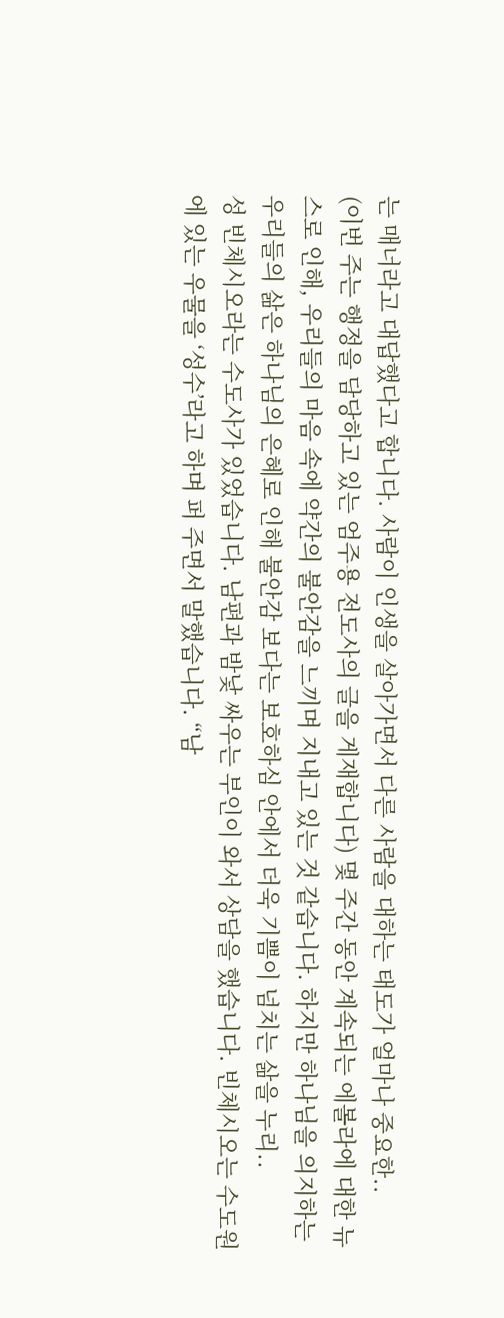는 매너라고 대답했다고 합니다. 사람이 인생을 살아가면서 다른 사람을 대하는 태도가 얼마나 중요한..
(이번 주는 행정을 담당하고 있는 엄주용 전도사의 글을 게재합니다) 몇 주간 동안 계속되는 에볼라에 대한 뉴스로 인해, 우리들의 마음 속에 약간의 불안감을 느끼며 지내고 있는 것 같습니다. 하지만 하나님을 의지하는 우리들의 삶은 하나님의 은혜로 인해 불안감 보다는 보호하심 안에서 더욱 기쁨이 넘치는 삶을 누리..
성 빈체시오라는 수도사가 있었습니다. 남편과 밤낯 싸우는 부인이 와서 상담을 했습니다. 빈체시오는 수도원에 있는 우물을 ‘성수’라고 하며 퍼 주면서 말했습니다. “남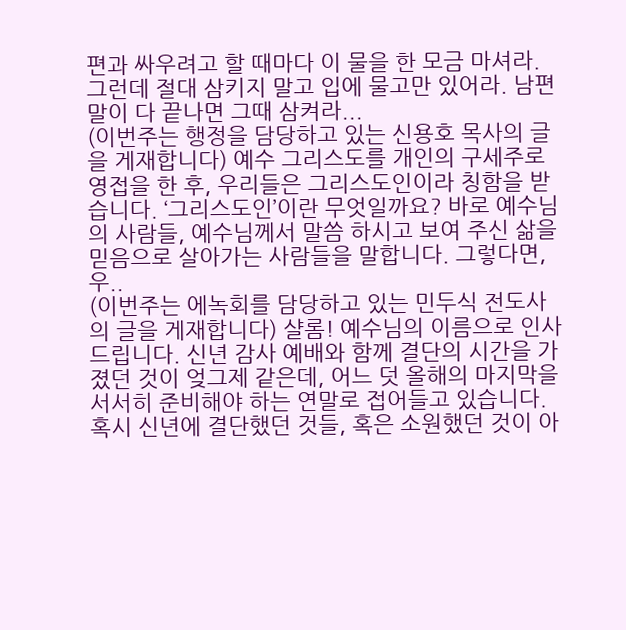편과 싸우려고 할 때마다 이 물을 한 모금 마셔라. 그런데 절대 삼키지 말고 입에 물고만 있어라. 남편 말이 다 끝나면 그때 삼켜라...
(이번주는 행정을 담당하고 있는 신용호 목사의 글을 게재합니다) 예수 그리스도를 개인의 구세주로 영접을 한 후, 우리들은 그리스도인이라 칭함을 받습니다. ‘그리스도인’이란 무엇일까요? 바로 예수님의 사람들, 예수님께서 말씀 하시고 보여 주신 삶을 믿음으로 살아가는 사람들을 말합니다. 그렇다면, 우..
(이번주는 에녹회를 담당하고 있는 민두식 전도사의 글을 게재합니다) 샬롬! 예수님의 이름으로 인사드립니다. 신년 감사 예배와 함께 결단의 시간을 가졌던 것이 엊그제 같은데, 어느 덧 올해의 마지막을 서서히 준비해야 하는 연말로 접어들고 있습니다. 혹시 신년에 결단했던 것들, 혹은 소원했던 것이 아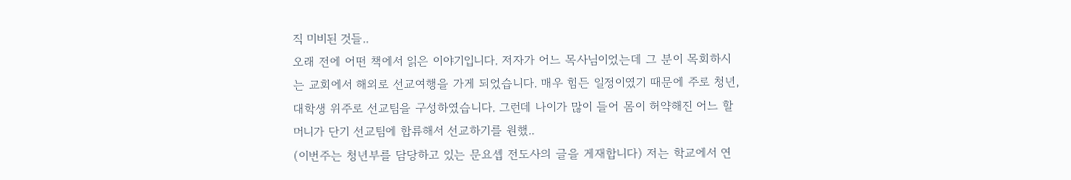직 미비된 것들..
오래 전에 어떤 책에서 읽은 이야기입니다. 저자가 어느 목사님이었는데 그 분이 목회하시는 교회에서 해외로 선교여행을 가게 되었습니다. 매우 힘든 일정이였기 때문에 주로 청년, 대학생 위주로 선교팀을 구성하였습니다. 그런데 나이가 많이 들어 몸이 허약해진 어느 할머니가 단기 선교팀에 합류해서 선교하기를 원했..
(이번주는 청년부를 담당하고 있는 문요셉 전도사의 글을 게재합니다) 저는 학교에서 연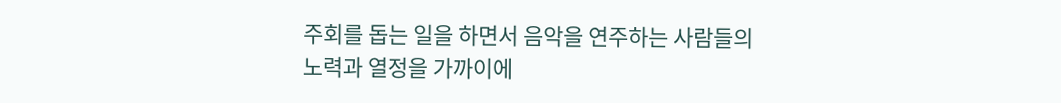주회를 돕는 일을 하면서 음악을 연주하는 사람들의 노력과 열정을 가까이에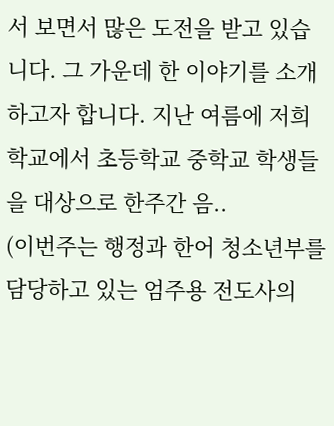서 보면서 많은 도전을 받고 있습니다. 그 가운데 한 이야기를 소개하고자 합니다. 지난 여름에 저희 학교에서 초등학교 중학교 학생들을 대상으로 한주간 음..
(이번주는 행정과 한어 청소년부를 담당하고 있는 엄주용 전도사의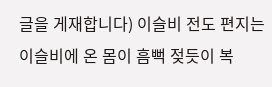글을 게재합니다) 이슬비 전도 편지는 이슬비에 온 몸이 흠뻑 젖듯이 복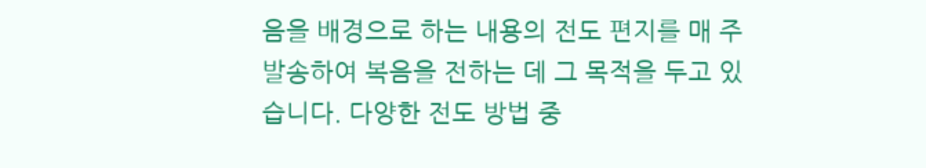음을 배경으로 하는 내용의 전도 편지를 매 주 발송하여 복음을 전하는 데 그 목적을 두고 있습니다. 다양한 전도 방법 중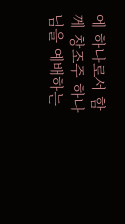에 하나로서 함께 창조주 하나님을 예배하는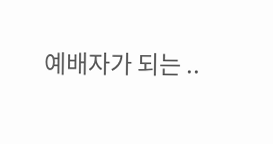예배자가 되는 ..